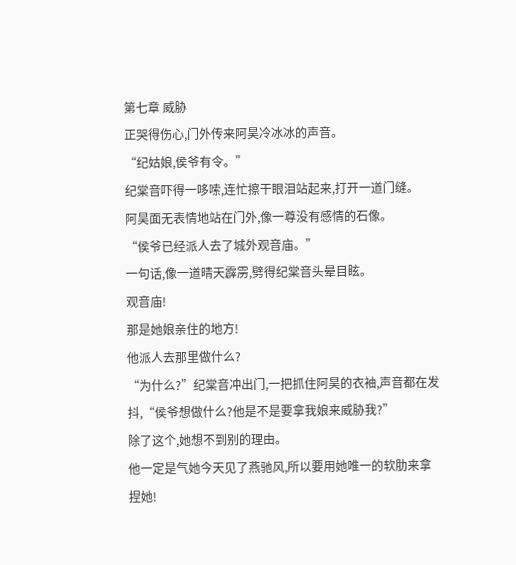第七章 威胁
正哭得伤心,门外传来阿昊冷冰冰的声音。
“纪姑娘,侯爷有令。”
纪棠音吓得一哆嗦,连忙擦干眼泪站起来,打开一道门缝。
阿昊面无表情地站在门外,像一尊没有感情的石像。
“侯爷已经派人去了城外观音庙。”
一句话,像一道晴天霹雳,劈得纪棠音头晕目眩。
观音庙!
那是她娘亲住的地方!
他派人去那里做什么?
“为什么?”纪棠音冲出门,一把抓住阿昊的衣袖,声音都在发抖,“侯爷想做什么?他是不是要拿我娘来威胁我?”
除了这个,她想不到别的理由。
他一定是气她今天见了燕驰风,所以要用她唯一的软肋来拿捏她!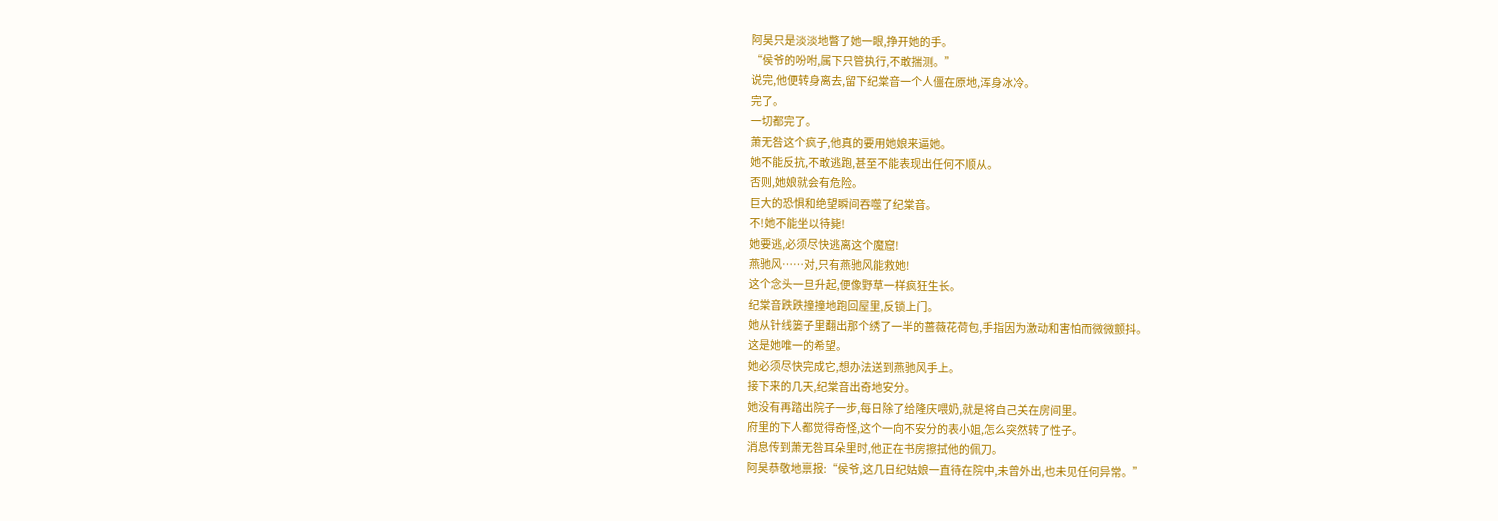阿昊只是淡淡地瞥了她一眼,挣开她的手。
“侯爷的吩咐,属下只管执行,不敢揣测。”
说完,他便转身离去,留下纪棠音一个人僵在原地,浑身冰冷。
完了。
一切都完了。
萧无咎这个疯子,他真的要用她娘来逼她。
她不能反抗,不敢逃跑,甚至不能表现出任何不顺从。
否则,她娘就会有危险。
巨大的恐惧和绝望瞬间吞噬了纪棠音。
不!她不能坐以待毙!
她要逃,必须尽快逃离这个魔窟!
燕驰风……对,只有燕驰风能救她!
这个念头一旦升起,便像野草一样疯狂生长。
纪棠音跌跌撞撞地跑回屋里,反锁上门。
她从针线篓子里翻出那个绣了一半的蔷薇花荷包,手指因为激动和害怕而微微颤抖。
这是她唯一的希望。
她必须尽快完成它,想办法送到燕驰风手上。
接下来的几天,纪棠音出奇地安分。
她没有再踏出院子一步,每日除了给隆庆喂奶,就是将自己关在房间里。
府里的下人都觉得奇怪,这个一向不安分的表小姐,怎么突然转了性子。
消息传到萧无咎耳朵里时,他正在书房擦拭他的佩刀。
阿昊恭敬地禀报:“侯爷,这几日纪姑娘一直待在院中,未曾外出,也未见任何异常。”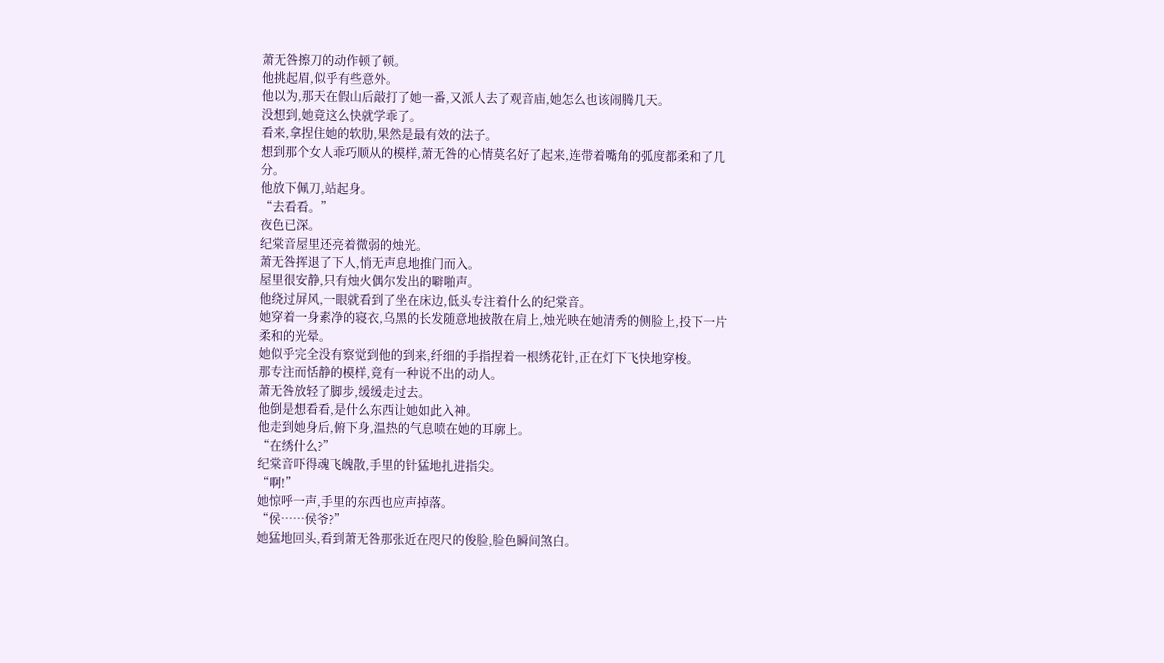萧无咎擦刀的动作顿了顿。
他挑起眉,似乎有些意外。
他以为,那天在假山后敲打了她一番,又派人去了观音庙,她怎么也该闹腾几天。
没想到,她竟这么快就学乖了。
看来,拿捏住她的软肋,果然是最有效的法子。
想到那个女人乖巧顺从的模样,萧无咎的心情莫名好了起来,连带着嘴角的弧度都柔和了几分。
他放下佩刀,站起身。
“去看看。”
夜色已深。
纪棠音屋里还亮着微弱的烛光。
萧无咎挥退了下人,悄无声息地推门而入。
屋里很安静,只有烛火偶尔发出的噼啪声。
他绕过屏风,一眼就看到了坐在床边,低头专注着什么的纪棠音。
她穿着一身素净的寝衣,乌黑的长发随意地披散在肩上,烛光映在她清秀的侧脸上,投下一片柔和的光晕。
她似乎完全没有察觉到他的到来,纤细的手指捏着一根绣花针,正在灯下飞快地穿梭。
那专注而恬静的模样,竟有一种说不出的动人。
萧无咎放轻了脚步,缓缓走过去。
他倒是想看看,是什么东西让她如此入神。
他走到她身后,俯下身,温热的气息喷在她的耳廓上。
“在绣什么?”
纪棠音吓得魂飞魄散,手里的针猛地扎进指尖。
“啊!”
她惊呼一声,手里的东西也应声掉落。
“侯……侯爷?”
她猛地回头,看到萧无咎那张近在咫尺的俊脸,脸色瞬间煞白。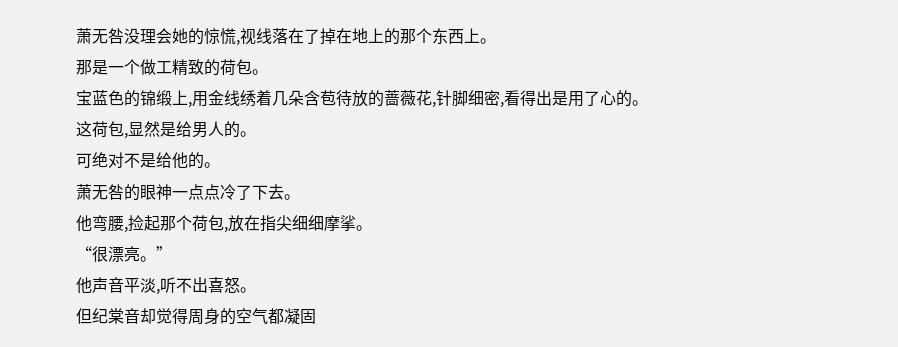萧无咎没理会她的惊慌,视线落在了掉在地上的那个东西上。
那是一个做工精致的荷包。
宝蓝色的锦缎上,用金线绣着几朵含苞待放的蔷薇花,针脚细密,看得出是用了心的。
这荷包,显然是给男人的。
可绝对不是给他的。
萧无咎的眼神一点点冷了下去。
他弯腰,捡起那个荷包,放在指尖细细摩挲。
“很漂亮。”
他声音平淡,听不出喜怒。
但纪棠音却觉得周身的空气都凝固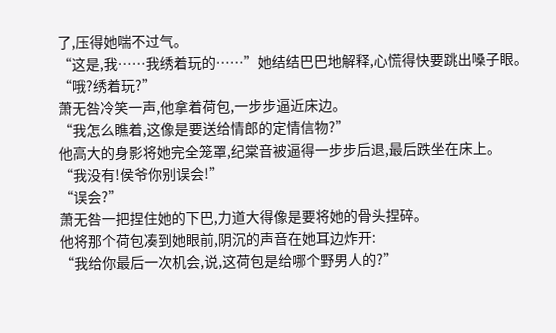了,压得她喘不过气。
“这是,我……我绣着玩的……”她结结巴巴地解释,心慌得快要跳出嗓子眼。
“哦?绣着玩?”
萧无咎冷笑一声,他拿着荷包,一步步逼近床边。
“我怎么瞧着,这像是要送给情郎的定情信物?”
他高大的身影将她完全笼罩,纪棠音被逼得一步步后退,最后跌坐在床上。
“我没有!侯爷你别误会!”
“误会?”
萧无咎一把捏住她的下巴,力道大得像是要将她的骨头捏碎。
他将那个荷包凑到她眼前,阴沉的声音在她耳边炸开:
“我给你最后一次机会,说,这荷包是给哪个野男人的?”